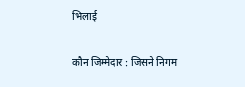भिलाई

कौन जिम्मेदार : जिसने निगम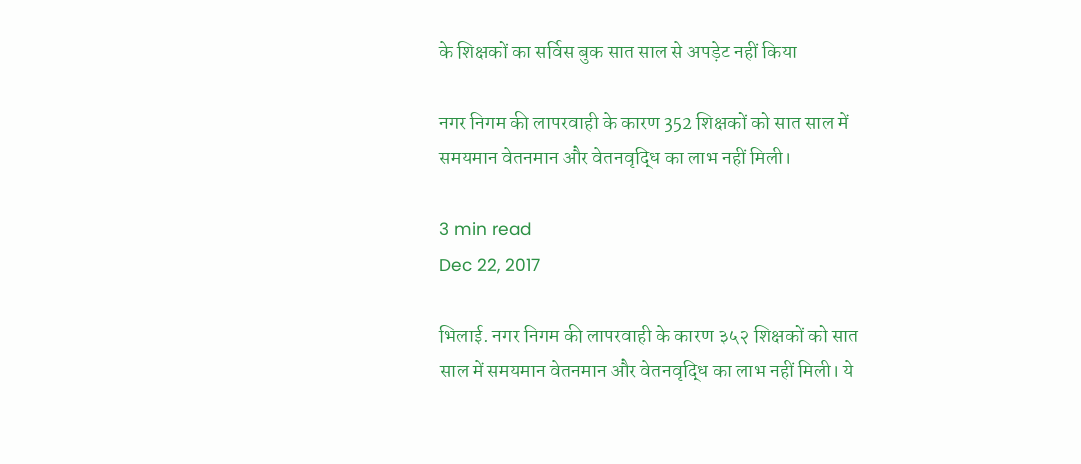के शिक्षकों का सर्विस बुक सात साल से अपड़ेट नहीं किया

नगर निगम की लापरवाही के कारण 352 शिक्षकों को सात साल में समयमान वेतनमान और वेतनवृद्धि का लाभ नहीं मिली।

3 min read
Dec 22, 2017

भिलाई. नगर निगम की लापरवाही के कारण ३५२ शिक्षकों को सात साल में समयमान वेतनमान और वेतनवृद्धि का लाभ नहीं मिली। ये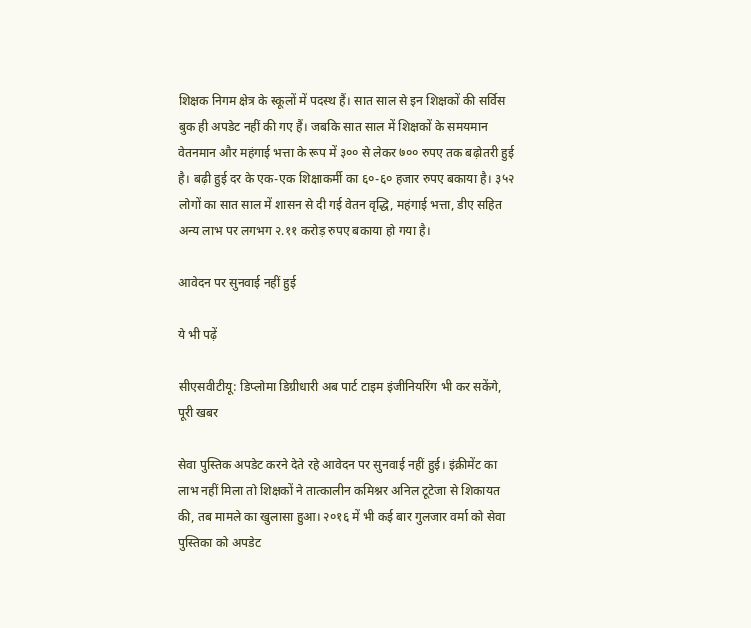शिक्षक निगम क्षेत्र के स्कूलों में पदस्थ हैं। सात साल से इन शिक्षकों की सर्विस बुक ही अपडेट नहीं की गए हैं। जबकि सात साल में शिक्षकों के समयमान वेतनमान और महंगाई भत्ता के रूप में ३०० से लेकर ७०० रुपए तक बढ़ोतरी हुई है। बढ़ी हुई दर के एक-एक शिक्षाकर्मी का ६०-६० हजार रुपए बकाया है। ३५२ लोगों का सात साल में शासन से दी गई वेतन वृद्धि, महंगाई भत्ता, डीए सहित अन्य लाभ पर लगभग २.११ करोड़ रुपए बकाया हो गया है।

आवेदन पर सुनवाई नहीं हुई

ये भी पढ़ें

सीएसवीटीयू: डिप्लोमा डिग्रीधारी अब पार्ट टाइम इंजीनियरिंग भी कर सकेंगे, पूरी खबर

सेवा पुस्तिक अपडेट करने देते रहे आवेदन पर सुनवाई नहीं हुई। इंक्रीमेंट का लाभ नहीं मिला तो शिक्षकों ने तात्कालीन कमिश्नर अनिल टूटेजा से शिकायत की, तब मामले का खुलासा हुआ। २०१६ में भी कई बार गुलजार वर्मा को सेवा पुस्तिका को अपडेट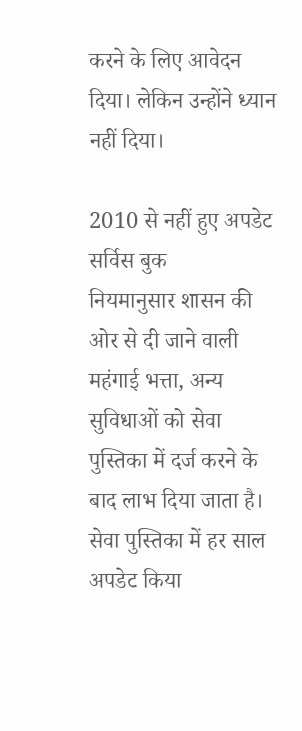करने के लिए आवेदन दिया। लेकिन उन्होंने ध्यान नहीं दिया।

2010 से नहीं हुए अपडेट सर्विस बुक
नियमानुसार शासन की ओर से दी जाने वाली महंगाई भत्ता, अन्य सुविधाओं को सेवा पुस्तिका में दर्ज करने के बाद लाभ दिया जाता है। सेवा पुस्तिका में हर साल अपडेट किया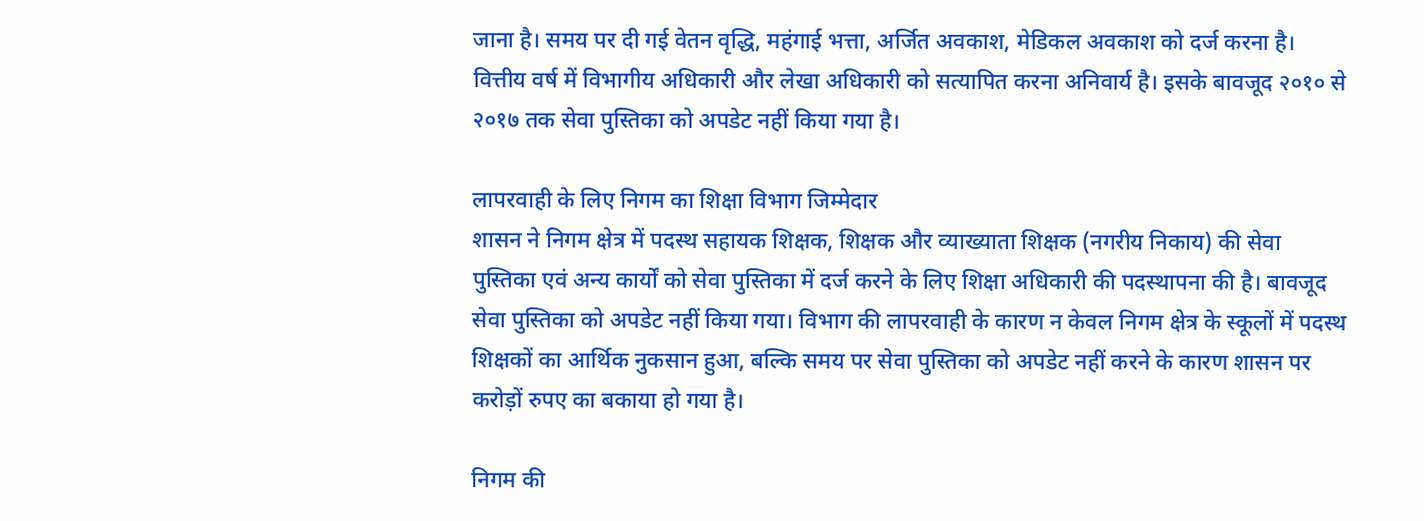जाना है। समय पर दी गई वेतन वृद्धि, महंगाई भत्ता, अर्जित अवकाश, मेडिकल अवकाश को दर्ज करना है। वित्तीय वर्ष में विभागीय अधिकारी और लेखा अधिकारी को सत्यापित करना अनिवार्य है। इसके बावजूद २०१० से २०१७ तक सेवा पुस्तिका को अपडेट नहीं किया गया है।

लापरवाही के लिए निगम का शिक्षा विभाग जिम्मेदार
शासन ने निगम क्षेत्र में पदस्थ सहायक शिक्षक, शिक्षक और व्याख्याता शिक्षक (नगरीय निकाय) की सेवा पुस्तिका एवं अन्य कार्यों को सेवा पुस्तिका में दर्ज करने के लिए शिक्षा अधिकारी की पदस्थापना की है। बावजूद सेवा पुस्तिका को अपडेट नहीं किया गया। विभाग की लापरवाही के कारण न केवल निगम क्षेत्र के स्कूलों में पदस्थ शिक्षकों का आर्थिक नुकसान हुआ, बल्कि समय पर सेवा पुस्तिका को अपडेट नहीं करने के कारण शासन पर करोड़ों रुपए का बकाया हो गया है।

निगम की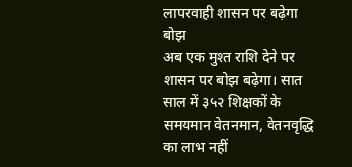लापरवाही शासन पर बढ़ेगा बोझ
अब एक मुश्त राशि देने पर शासन पर बोझ बढ़ेगा। सात साल में ३५२ शिक्षकों के समयमान वेतनमान, वेतनवृद्धि का लाभ नहीं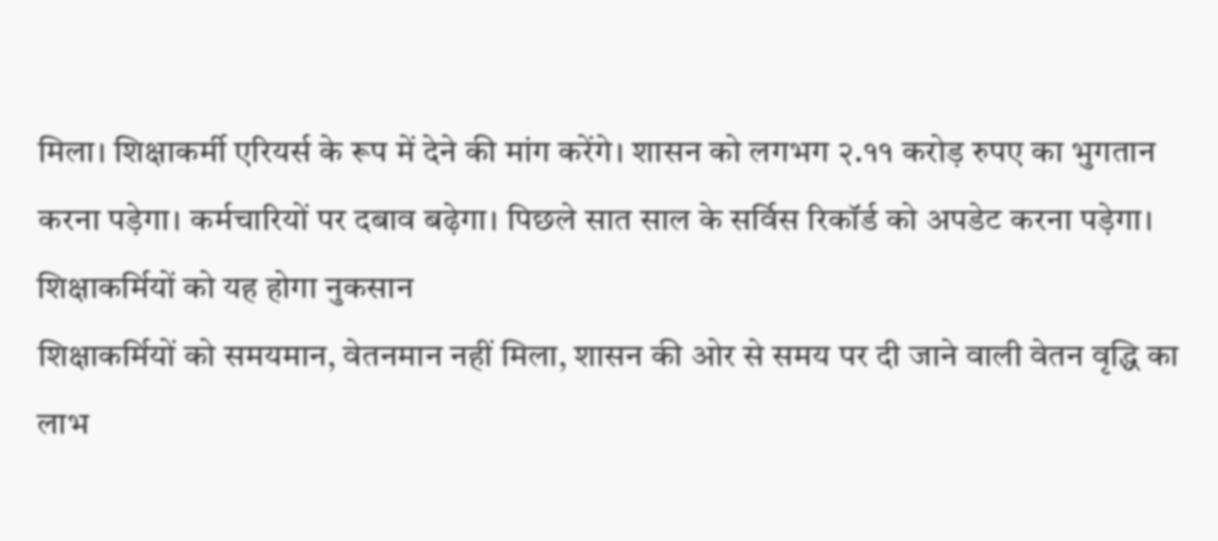मिला। शिक्षाकर्मी एरियर्स के रूप में देने की मांग करेंगे। शासन को लगभग २.११ करोड़ रुपए का भुगतान करना पड़ेगा। कर्मचारियों पर दबाव बढ़ेगा। पिछले सात साल के सर्विस रिकॉर्ड को अपडेट करना पड़ेगा।
शिक्षाकर्मियों को यह होगा नुकसान
शिक्षाकर्मियों को समयमान, वेतनमान नहीं मिला, शासन की ओर से समय पर दी जाने वाली वेतन वृद्धि का लाभ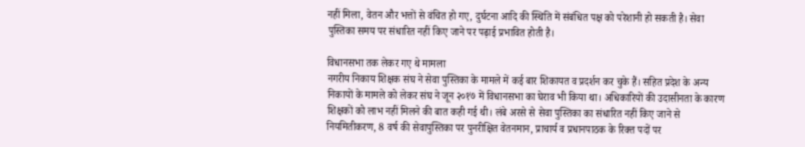नहीं मिला, वेतन और भत्तों से वंचित हो गए, दुर्घटना आदि की स्थिति में संबंधित पक्ष को परेशानी हो सकती है। सेवा पुस्तिका समय पर संधारित नहीं किए जाने पर पढ़ाई प्रभावित होती है।

विधानसभा तक लेकर गए थे मामला
नगरीय निकाय शिक्षक संघ ने सेवा पुस्तिका के मामले में कई बार शिकायत व प्रदर्शन कर चुके हैं। सहित प्रदेश के अन्य निकायों के मामले को लेकर संघ ने जून २०१७ में विधानसभा का घेराव भी किया था। अधिकारियों की उदासीनता के कारण शिक्षकों को लाभ नहीं मिलने की बात कही गई थी। लंबे अरसे से सेवा पुस्तिका का संधारित नहीं किए जाने से नियमितीकरण, 8 वर्ष की सेवापुस्तिका पर पुनरीक्षित वेतनमान, प्राचार्य व प्रधानपाठक के रिक्त पदों पर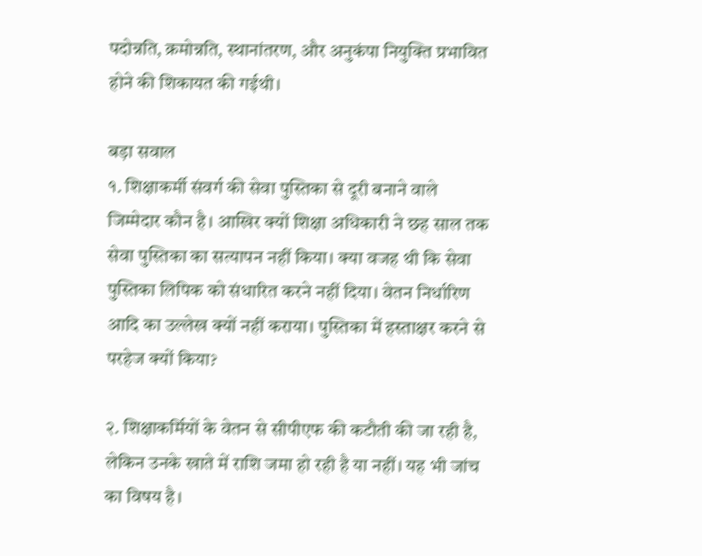पदोन्नति, क्रमोन्नति, स्थानांतरण, और अनुकंपा नियुक्ति प्रभावित होने की शिकायत की गईथी।

बड़ा सवाल
१. शिक्षाकर्मी संवर्ग की सेवा पुस्तिका से दूरी बनाने वाले जिम्मेदार कौन है। आखिर क्यों शिक्षा अधिकारी ने छह साल तक सेवा पुस्तिका का सत्यापन नहीं किया। क्या वजह थी कि सेवा पुस्तिका लिपिक को संधारित करने नहीं दिया। वेतन निर्धारिण आदि का उल्लेख क्यों नहीं कराया। पुस्तिका में हस्ताक्षर करने से परहेज क्यों किया?

२. शिक्षाकर्मियों के वेतन से सीपीएफ की कटौती की जा रही है, लेकिन उनके खाते में राशि जमा हो रही है या नहीं। यह भी जांच का विषय है।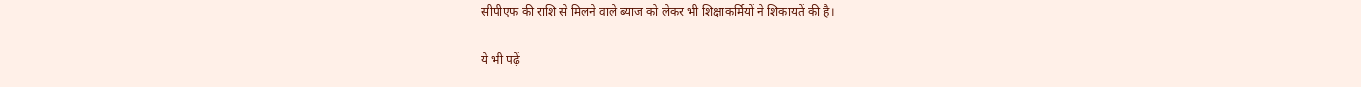सीपीएफ की राशि से मिलने वाले ब्याज को लेकर भी शिक्षाकर्मियों ने शिकायतें की है।

ये भी पढ़ें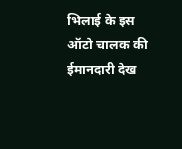भिलाई के इस ऑटो चालक की ईमानदारी देख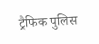ट्रैफिक पुलिस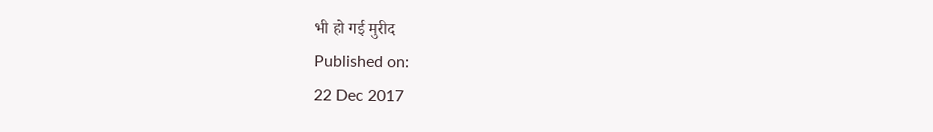भी हो गई मुरीद
Published on:
22 Dec 2017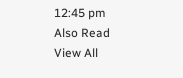12:45 pm
Also Read
View All